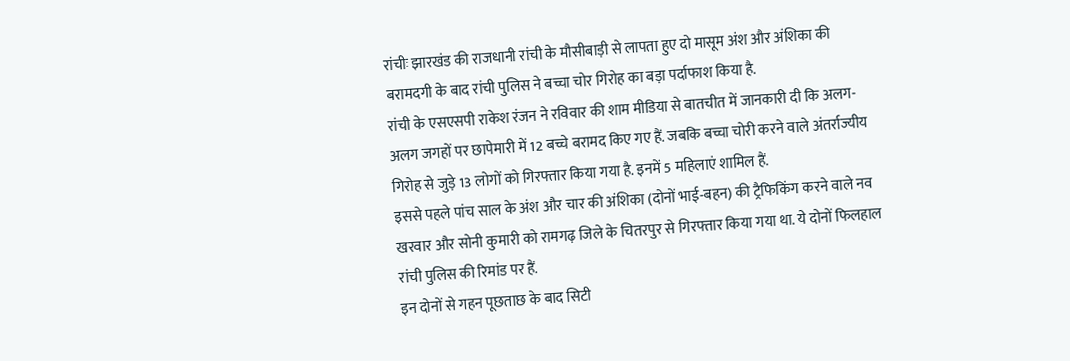रांचीः झारखंड की राजधानी रांची के मौसीबाड़ी से लापता हुए दो मासूम अंश और अंशिका की बरामदगी के बाद रांची पुलिस ने बच्चा चोर गिरोह का बड़ा पर्दाफाश किया है.
रांची के एसएसपी राकेश रंजन ने रविवार की शाम मीडिया से बातचीत में जानकारी दी कि अलग- अलग जगहों पर छापेमारी में 12 बच्चे बरामद किए गए हैं. जबकि बच्चा चोरी करने वाले अंतर्राज्यीय गिरोह से जुड़े 13 लोगों को गिरफ्तार किया गया है. इनमें 5 महिलाएं शामिल हैं.
इससे पहले पांच साल के अंश और चार की अंशिका (दोनों भाई-बहन) की ट्रैफिकिंग करने वाले नव खरवार और सोनी कुमारी को रामगढ़ जिले के चितरपुर से गिरफ्तार किया गया था. ये दोनों फिलहाल रांची पुलिस की रिमांड पर हैं.
इन दोनों से गहन पूछताछ के बाद सिटी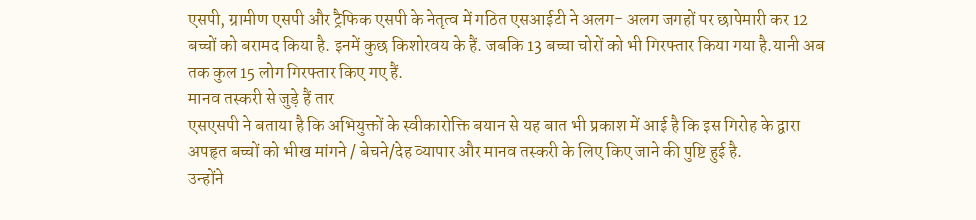एसपी, ग्रामीण एसपी और ट्रैफिक एसपी के नेतृत्व में गठित एसआईटी ने अलग- अलग जगहों पर छापेमारी कर 12 बच्चों को बरामद किया है. इनमें कुछ किशोरवय के हैं. जबकि 13 बच्चा चोरों को भी गिरफ्तार किया गया है.यानी अब तक कुल 15 लोग गिरफ्तार किए गए हैं.
मानव तस्करी से जुड़े हैं तार
एसएसपी ने बताया है कि अभियुक्तों के स्वीकारोक्ति बयान से यह बात भी प्रकाश में आई है कि इस गिरोह के द्वारा अपहृत बच्चों को भीख मांगने / बेचने/देह व्यापार और मानव तस्करी के लिए किए जाने की पुष्टि हुई है.
उन्होंने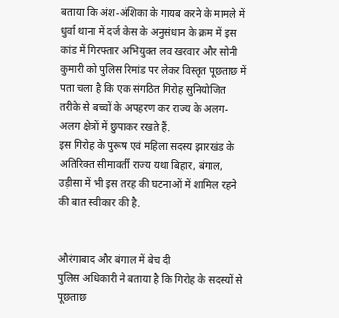बताया कि अंश-अंशिका के गायब करने के मामले में धुर्वा थाना में दर्ज केस के अनुसंधान के क्रम में इस कांड में गिरफ्तार अभियुक्त लव खरवार और सोनी कुमारी को पुलिस रिमांड पर लेकर विस्तृत पूछताछ में पता चला है कि एक संगठित गिरोह सुनियोजित तरीके से बच्चों के अपहरण कर राज्य के अलग-अलग क्षेत्रों में छुपाकर रखते हैं.
इस गिरोह के पुरूष एवं महिला सदस्य झारखंड के अतिरिक्त सीमावर्ती राज्य यथा बिहार, बंगाल, उड़ीसा में भी इस तरह की घटनाओं में शामिल रहने की बात स्वीकार की है.


औरंगाबाद और बंगाल में बेच दी
पुलिस अधिकारी ने बताया है कि गिरोह के सदस्यों से पूछताछ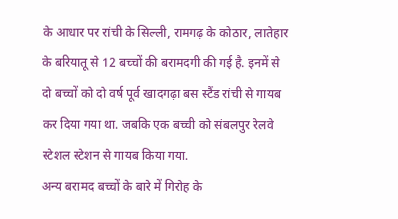के आधार पर रांची के सिल्ली, रामगढ़ के कोठार, लातेहार के बरियातू से 12 बच्चों की बरामदगी की गई है. इनमें से दो बच्चों को दो वर्ष पूर्व खादगढ़ा बस स्टैंड रांची से गायब कर दिया गया था. जबकि एक बच्ची को संबलपुर रेलवे स्टेशल स्टेशन से गायब किया गया.
अन्य बरामद बच्चों के बारे में गिरोह के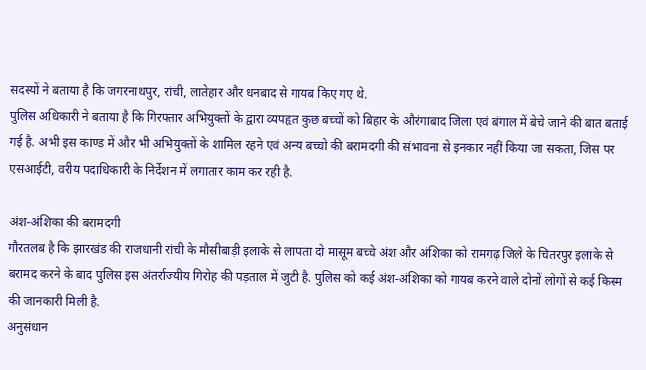सदस्यों ने बताया है कि जगरनाथपुर, रांची, लातेहार और धनबाद से गायब किए गए थे.
पुलिस अधिकारी ने बताया है कि गिरफ्तार अभियुक्तों के द्वारा व्यपहृत कुछ बच्चों को बिहार के औरंगाबाद जिला एवं बंगाल में बेचे जाने की बात बताई गई है. अभी इस काण्ड में और भी अभियुक्तों के शामिल रहने एवं अन्य बच्चो की बरामदगी की संभावना से इनकार नहीं किया जा सकता, जिस पर एसआईटी, वरीय पदाधिकारी के निर्देशन में लगातार काम कर रही है.

अंश-अंशिका की बरामदगी
गौरतलब है कि झारखंड की राजधानी रांची के मौसीबाड़ी इलाके से लापता दो मासूम बच्चे अंश और अंशिका को रामगढ़ जिले के चितरपुर इलाके से बरामद करने के बाद पुलिस इस अंतर्राज्यीय गिरोह की पड़ताल में जुटी है. पुलिस को कई अंश-अंशिका को गायब करने वाले दोनों लोगों से कई किस्म की जानकारी मिली है.
अनुसंधान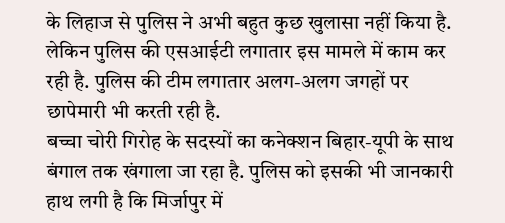के लिहाज से पुलिस ने अभी बहुत कुछ खुलासा नहीं किया है. लेकिन पुलिस की एसआईटी लगातार इस मामले में काम कर रही है. पुलिस की टीम लगातार अलग-अलग जगहों पर छापेमारी भी करती रही है.
बच्चा चोरी गिरोह के सदस्यों का कनेक्शन बिहार-यूपी के साथ बंगाल तक खंगाला जा रहा है. पुलिस को इसकी भी जानकारी हाथ लगी है कि मिर्जापुर में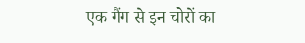एक गैंग से इन चोरों का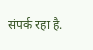संपर्क रहा है.